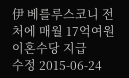伊 베를루스코니 전처에 매월 17억여원 이혼수당 지급
수정 2015-06-24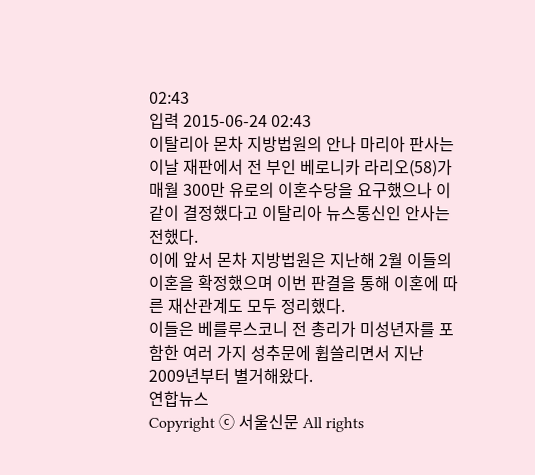02:43
입력 2015-06-24 02:43
이탈리아 몬차 지방법원의 안나 마리아 판사는 이날 재판에서 전 부인 베로니카 라리오(58)가 매월 300만 유로의 이혼수당을 요구했으나 이같이 결정했다고 이탈리아 뉴스통신인 안사는 전했다.
이에 앞서 몬차 지방법원은 지난해 2월 이들의 이혼을 확정했으며 이번 판결을 통해 이혼에 따른 재산관계도 모두 정리했다.
이들은 베를루스코니 전 총리가 미성년자를 포함한 여러 가지 성추문에 휩쓸리면서 지난 2009년부터 별거해왔다.
연합뉴스
Copyright ⓒ 서울신문 All rights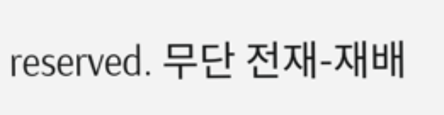reserved. 무단 전재-재배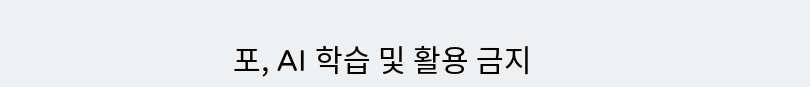포, AI 학습 및 활용 금지